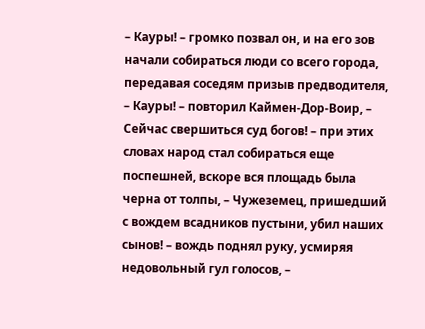– Кауры! – громко позвал он, и на его зов начали собираться люди со всего города, передавая соседям призыв предводителя, – Кауры! – повторил Каймен-Дор-Воир, – Сейчас свершиться суд богов! – при этих словах народ стал собираться еще поспешней, вскоре вся площадь была черна от толпы, – Чужеземец, пришедший с вождем всадников пустыни, убил наших сынов! – вождь поднял руку, усмиряя недовольный гул голосов, –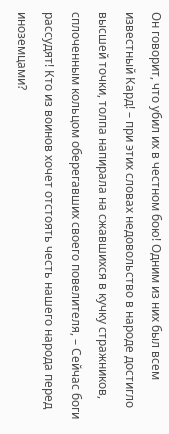Он говорит, что убил их в честном бою! Одним из них был всем известный Кард! – при этих словах недовольство в народе достигло высшей точки, толпа напирала на сжавшихся в кучку стражников, сплоченным кольцом оберегавших своего повелителя, – Сейчас боги рассудят! Кто из воинов хочет отстоять честь нашего народа перед иноземцами?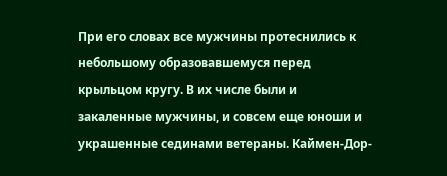При его словах все мужчины протеснились к небольшому образовавшемуся перед крыльцом кругу. В их числе были и закаленные мужчины, и совсем еще юноши и украшенные сединами ветераны. Каймен-Дор-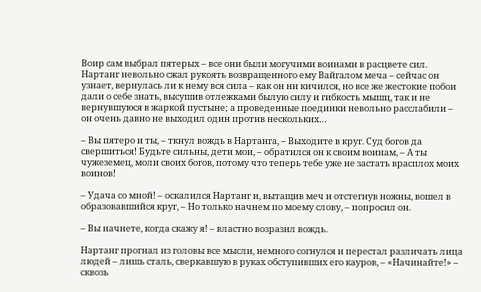Воир сам выбрал пятерых – все они были могучими воинами в расцвете сил. Нартанг невольно сжал рукоять возвращенного ему Вайгалом меча – сейчас он узнает, вернулась ли к нему вся сила – как он ни кичился, но все же жестокие побои дали о себе знать, высушив отлежками былую силу и гибкость мышц, так и не вернувшуюся в жаркой пустыне; а проведенные поединки невольно расслабили – он очень давно не выходил один против нескольких…

– Вы пятеро и ты, – ткнул вождь в Нартанга, – Выходите в круг. Суд богов да свершиться! Будьте сильны, дети мои, – обратился он к своим воинам, – А ты чужеземец, моли своих богов, потому что теперь тебе уже не застать врасплох моих воинов!

– Удача со мной! – оскалился Нартанг и, вытащив меч и отстегнув ножны, вошел в образовавшийся круг, – Но только начнем по моему слову, – попросил он.

– Вы начнете, когда скажу я! – властно возразил вождь.

Нартанг прогнал из головы все мысли, немного согнулся и перестал различать лица людей – лишь сталь, сверкавшую в руках обступивших его кауров, – «Начинайте!» – сквозь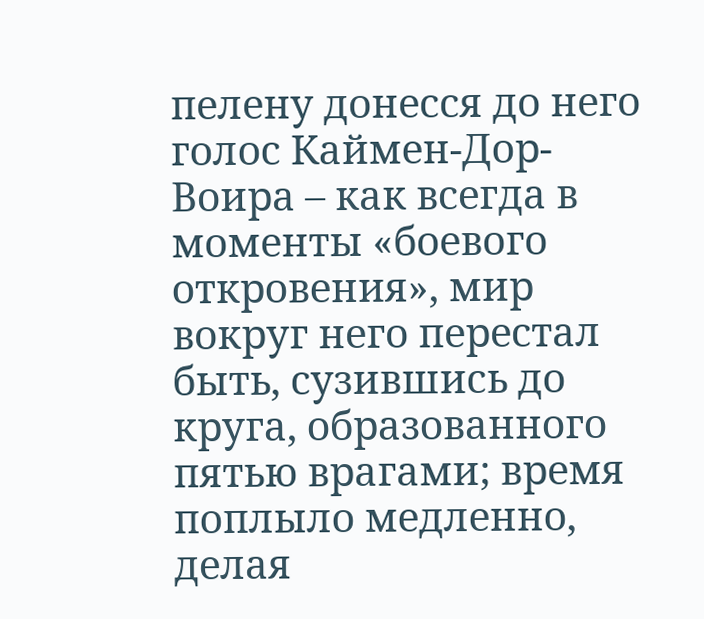пелену донесся до него голос Каймен-Дор-Воира – как всегда в моменты «боевого откровения», мир вокруг него перестал быть, сузившись до круга, образованного пятью врагами; время поплыло медленно, делая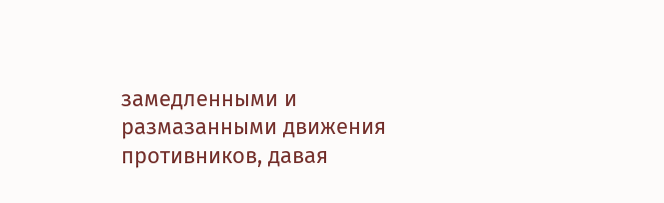замедленными и размазанными движения противников, давая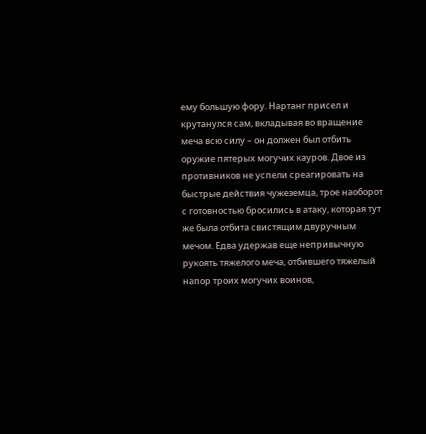ему большую фору. Нартанг присел и крутанулся сам, вкладывая во вращение меча всю силу – он должен был отбить оружие пятерых могучих кауров. Двое из противников не успели среагировать на быстрые действия чужеземца, трое наоборот с готовностью бросились в атаку, которая тут же была отбита свистящим двуручным мечом. Едва удержав еще непривычную рукоять тяжелого меча, отбившего тяжелый напор троих могучих воинов,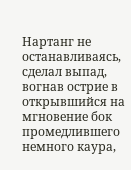Нартанг не останавливаясь, сделал выпад, вогнав острие в открывшийся на мгновение бок промедлившего немного каура,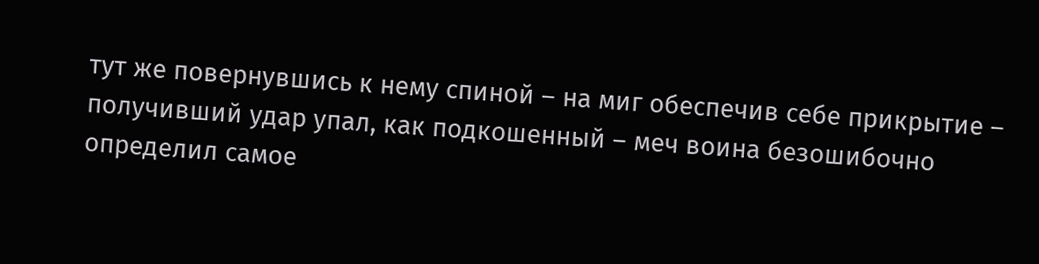тут же повернувшись к нему спиной – на миг обеспечив себе прикрытие – получивший удар упал, как подкошенный – меч воина безошибочно определил самое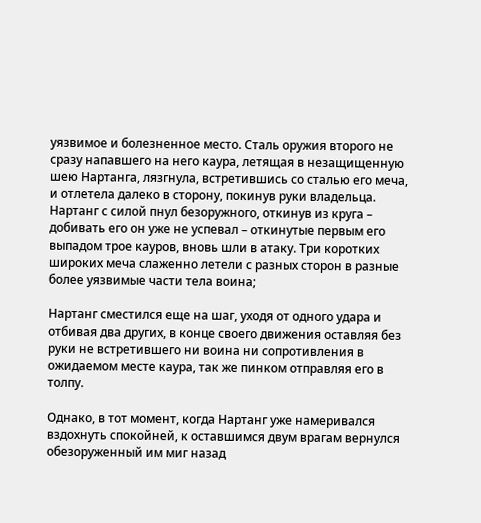уязвимое и болезненное место. Сталь оружия второго не сразу напавшего на него каура, летящая в незащищенную шею Нартанга, лязгнула, встретившись со сталью его меча, и отлетела далеко в сторону, покинув руки владельца. Нартанг с силой пнул безоружного, откинув из круга – добивать его он уже не успевал – откинутые первым его выпадом трое кауров, вновь шли в атаку. Три коротких широких меча слаженно летели с разных сторон в разные более уязвимые части тела воина;

Нартанг сместился еще на шаг, уходя от одного удара и отбивая два других, в конце своего движения оставляя без руки не встретившего ни воина ни сопротивления в ожидаемом месте каура, так же пинком отправляя его в толпу.

Однако, в тот момент, когда Нартанг уже намеривался вздохнуть спокойней, к оставшимся двум врагам вернулся обезоруженный им миг назад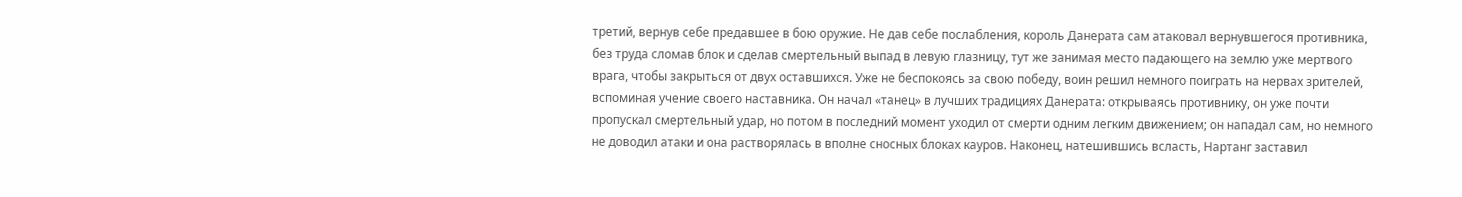третий, вернув себе предавшее в бою оружие. Не дав себе послабления, король Данерата сам атаковал вернувшегося противника, без труда сломав блок и сделав смертельный выпад в левую глазницу, тут же занимая место падающего на землю уже мертвого врага, чтобы закрыться от двух оставшихся. Уже не беспокоясь за свою победу, воин решил немного поиграть на нервах зрителей, вспоминая учение своего наставника. Он начал «танец» в лучших традициях Данерата: открываясь противнику, он уже почти пропускал смертельный удар, но потом в последний момент уходил от смерти одним легким движением; он нападал сам, но немного не доводил атаки и она растворялась в вполне сносных блоках кауров. Наконец, натешившись всласть, Нартанг заставил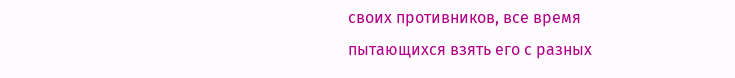своих противников, все время пытающихся взять его с разных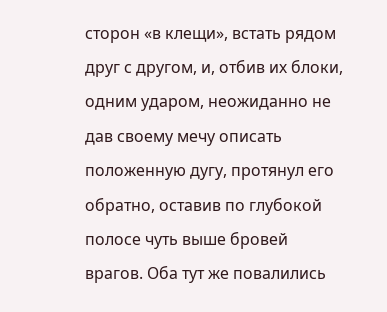сторон «в клещи», встать рядом друг с другом, и, отбив их блоки, одним ударом, неожиданно не дав своему мечу описать положенную дугу, протянул его обратно, оставив по глубокой полосе чуть выше бровей врагов. Оба тут же повалились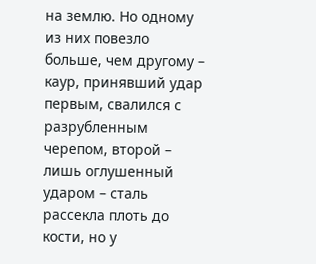на землю. Но одному из них повезло больше, чем другому – каур, принявший удар первым, свалился с разрубленным черепом, второй – лишь оглушенный ударом – сталь рассекла плоть до кости, но у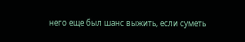него еще был шанс выжить, если суметь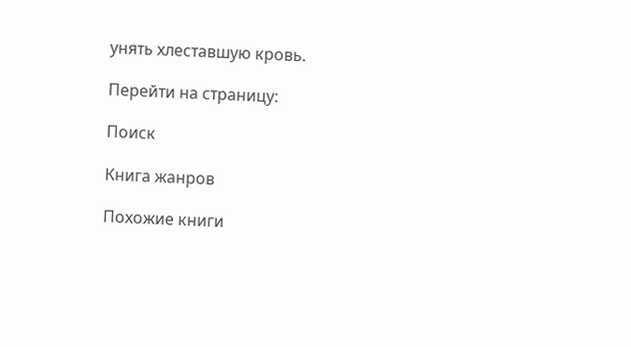унять хлеставшую кровь.

Перейти на страницу:

Поиск

Книга жанров

Похожие книги